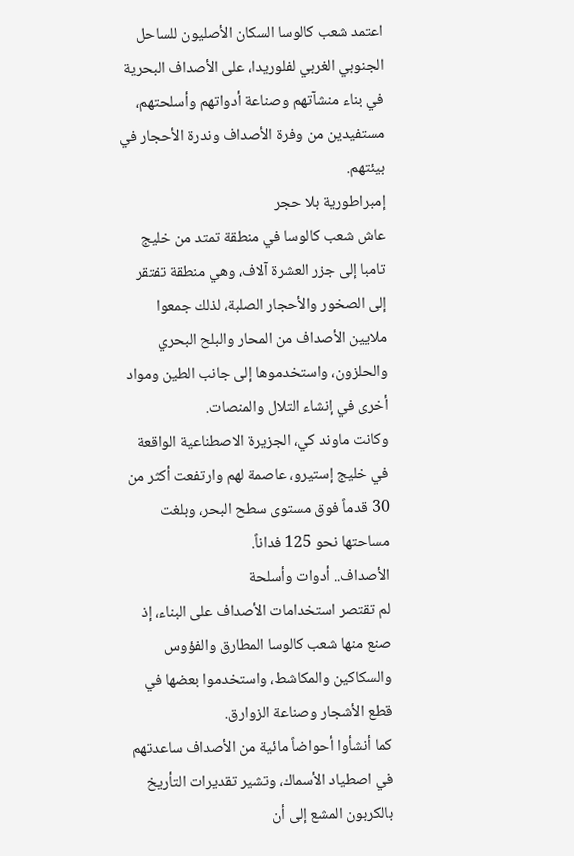اعتمد شعب كالوسا السكان الأصليون للساحل الجنوبي الغربي لفلوريدا، على الأصداف البحرية في بناء منشآتهم وصناعة أدواتهم وأسلحتهم، مستفيدين من وفرة الأصداف وندرة الأحجار في بيئتهم.
إمبراطورية بلا حجر
عاش شعب كالوسا في منطقة تمتد من خليج تامبا إلى جزر العشرة آلاف، وهي منطقة تفتقر إلى الصخور والأحجار الصلبة، لذلك جمعوا ملايين الأصداف من المحار والبلح البحري والحلزون، واستخدموها إلى جانب الطين ومواد أخرى في إنشاء التلال والمنصات.
وكانت ماوند كي، الجزيرة الاصطناعية الواقعة في خليج إستيرو، عاصمة لهم وارتفعت أكثر من 30 قدماً فوق مستوى سطح البحر، وبلغت مساحتها نحو 125 فداناً.
الأصداف.. أدوات وأسلحة
لم تقتصر استخدامات الأصداف على البناء، إذ صنع منها شعب كالوسا المطارق والفؤوس والسكاكين والمكاشط، واستخدموا بعضها في قطع الأشجار وصناعة الزوارق.
كما أنشأوا أحواضاً مائية من الأصداف ساعدتهم في اصطياد الأسماك، وتشير تقديرات التأريخ بالكربون المشع إلى أن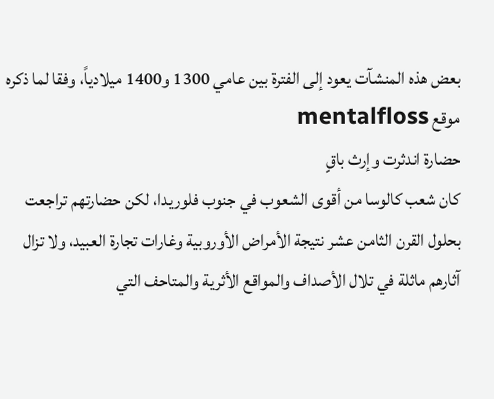بعض هذه المنشآت يعود إلى الفترة بين عامي 1300 و1400 ميلادياً، وفقا لما ذكره موقع mentalfloss
حضارة اندثرت وإرث باقٍ
كان شعب كالوسا من أقوى الشعوب في جنوب فلوريدا، لكن حضارتهم تراجعت بحلول القرن الثامن عشر نتيجة الأمراض الأوروبية وغارات تجارة العبيد، ولا تزال آثارهم ماثلة في تلال الأصداف والمواقع الأثرية والمتاحف التي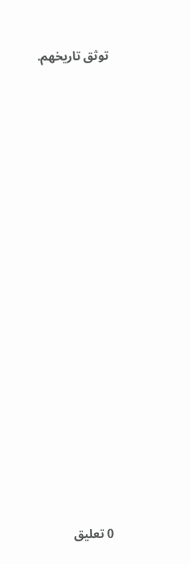توثق تاريخهم.

















0 تعليق